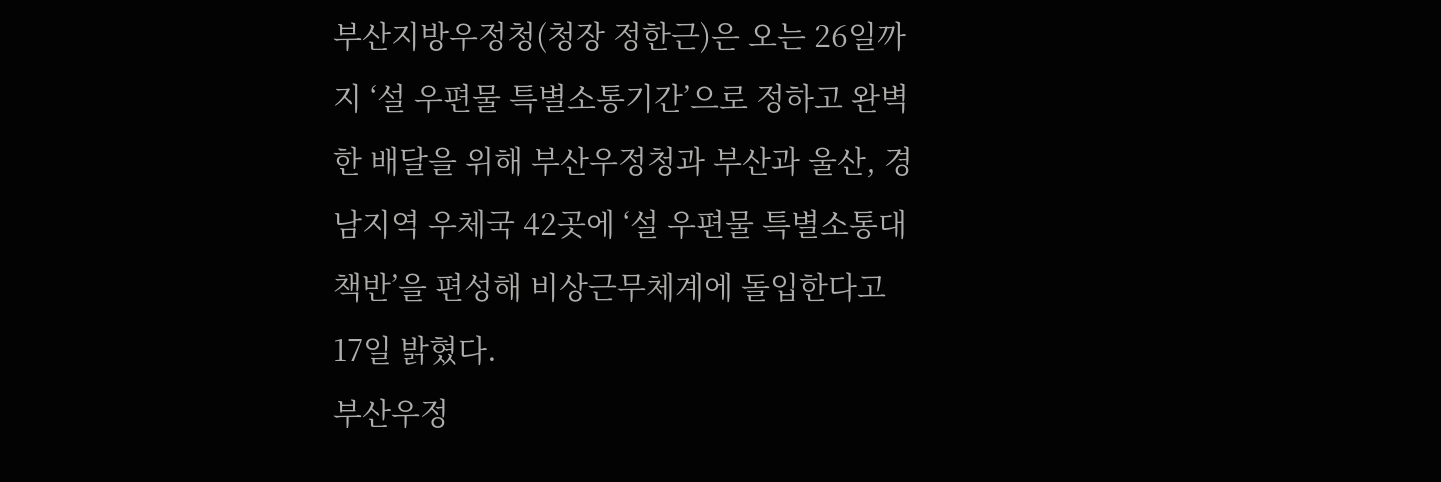부산지방우정청(청장 정한근)은 오는 26일까지 ‘설 우편물 특별소통기간’으로 정하고 완벽한 배달을 위해 부산우정청과 부산과 울산, 경남지역 우체국 42곳에 ‘설 우편물 특별소통대책반’을 편성해 비상근무체계에 돌입한다고 17일 밝혔다.
부산우정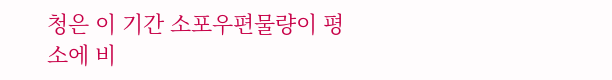청은 이 기간 소포우편물량이 평소에 비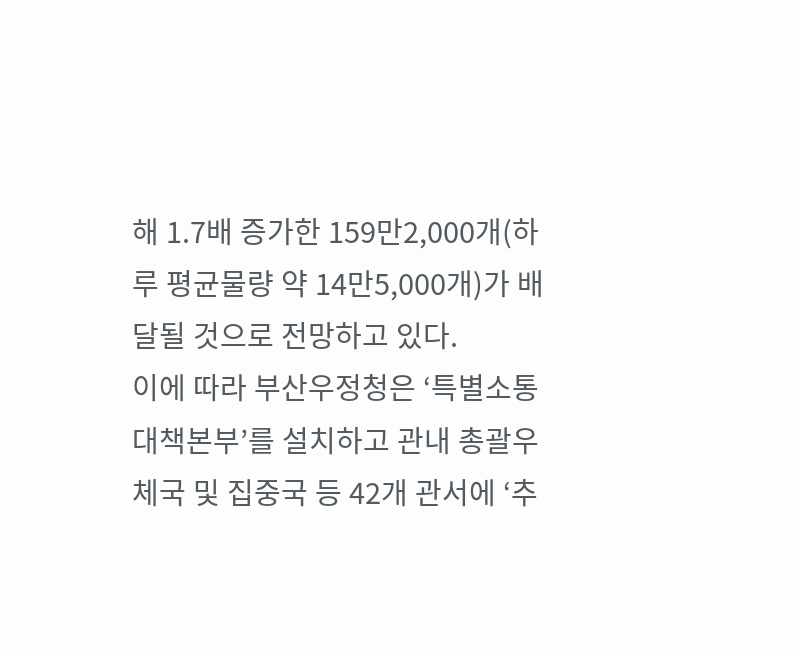해 1.7배 증가한 159만2,000개(하루 평균물량 약 14만5,000개)가 배달될 것으로 전망하고 있다.
이에 따라 부산우정청은 ‘특별소통대책본부’를 설치하고 관내 총괄우체국 및 집중국 등 42개 관서에 ‘추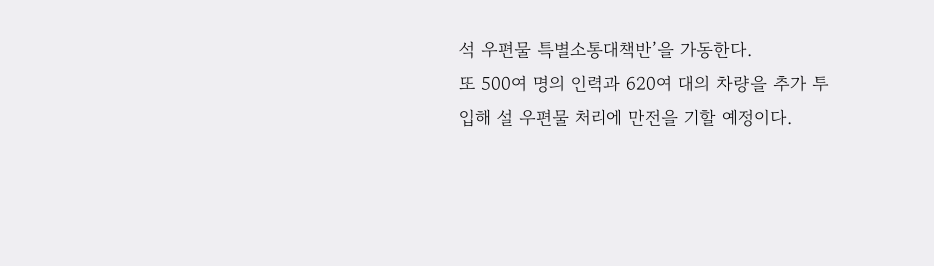석 우편물 특별소통대책반’을 가동한다.
또 500여 명의 인력과 620여 대의 차량을 추가 투입해 설 우편물 처리에 만전을 기할 예정이다.